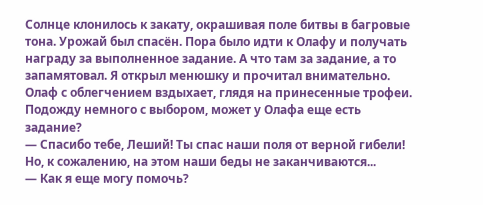Солнце клонилось к закату, окрашивая поле битвы в багровые тона. Урожай был спасён. Пора было идти к Олафу и получать награду за выполненное задание. А что там за задание, а то запамятовал. Я открыл менюшку и прочитал внимательно.
Олаф с облегчением вздыхает, глядя на принесенные трофеи. Подожду немного с выбором, может у Олафа еще есть задание?
— Спасибо тебе, Леший! Ты спас наши поля от верной гибели! Но, к сожалению, на этом наши беды не заканчиваются...
— Как я еще могу помочь?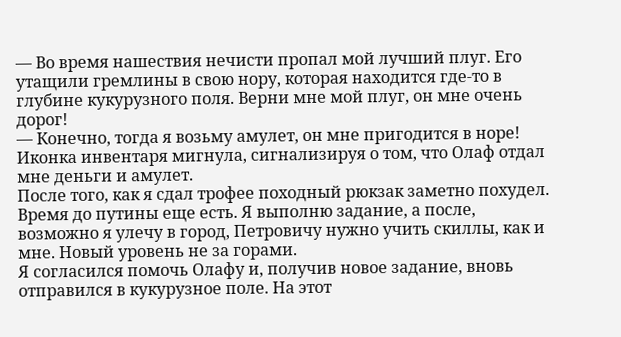— Во время нашествия нечисти пропал мой лучший плуг. Его утащили гремлины в свою нору, которая находится где-то в глубине кукурузного поля. Верни мне мой плуг, он мне очень дорог!
— Конечно, тогда я возьму амулет, он мне пригодится в норе!
Иконка инвентаря мигнула, сигнализируя о том, что Олаф отдал мне деньги и амулет.
После того, как я сдал трофее походный рюкзак заметно похудел. Время до путины еще есть. Я выполню задание, а после, возможно я улечу в город, Петровичу нужно учить скиллы, как и мне. Новый уровень не за горами.
Я согласился помочь Олафу и, получив новое задание, вновь отправился в кукурузное поле. На этот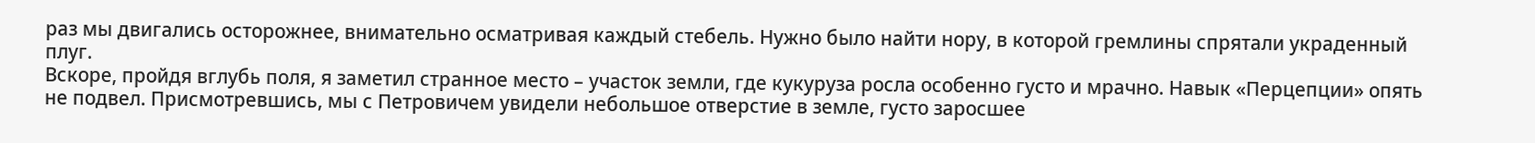раз мы двигались осторожнее, внимательно осматривая каждый стебель. Нужно было найти нору, в которой гремлины спрятали украденный плуг.
Вскоре, пройдя вглубь поля, я заметил странное место – участок земли, где кукуруза росла особенно густо и мрачно. Навык «Перцепции» опять не подвел. Присмотревшись, мы с Петровичем увидели небольшое отверстие в земле, густо заросшее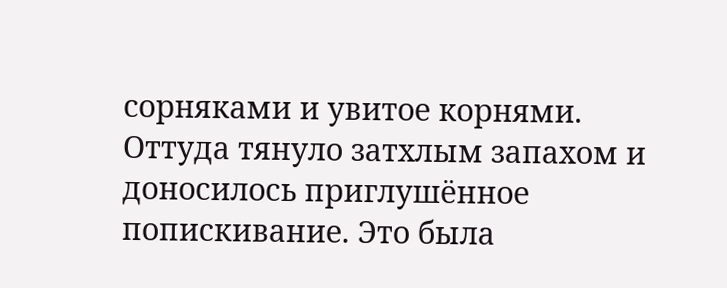сорняками и увитое корнями. Оттуда тянуло затхлым запахом и доносилось приглушённое попискивание. Это была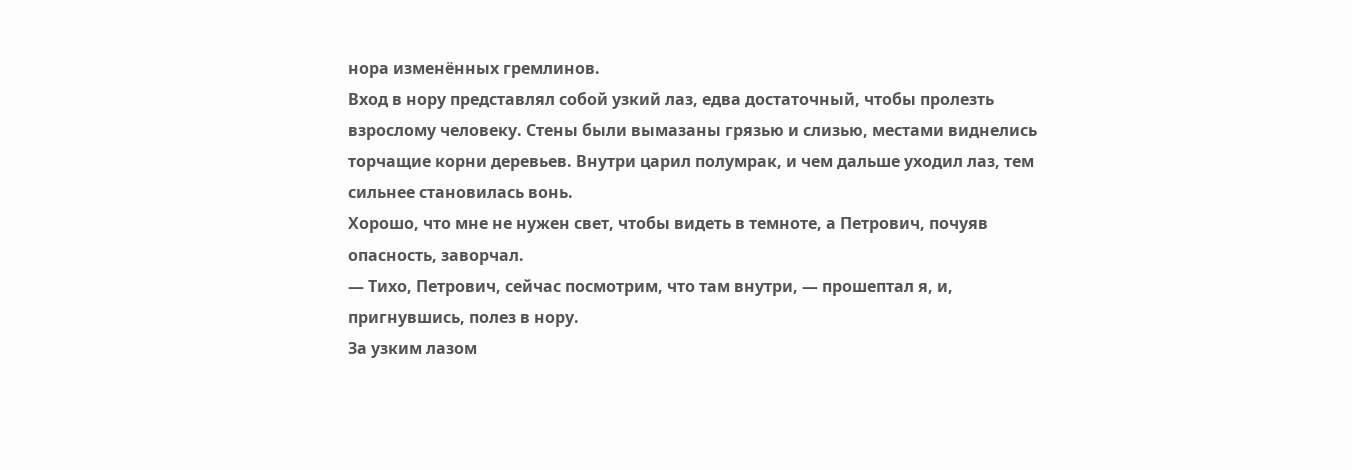нора изменённых гремлинов.
Вход в нору представлял собой узкий лаз, едва достаточный, чтобы пролезть взрослому человеку. Стены были вымазаны грязью и слизью, местами виднелись торчащие корни деревьев. Внутри царил полумрак, и чем дальше уходил лаз, тем сильнее становилась вонь.
Хорошо, что мне не нужен свет, чтобы видеть в темноте, а Петрович, почуяв опасность, заворчал.
— Тихо, Петрович, сейчас посмотрим, что там внутри, — прошептал я, и, пригнувшись, полез в нору.
За узким лазом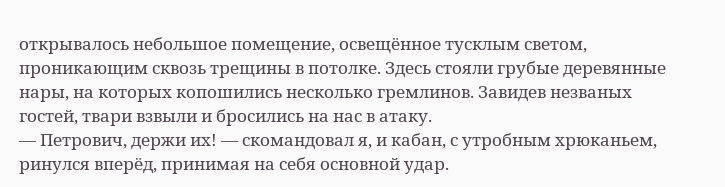открывалось небольшое помещение, освещённое тусклым светом, проникающим сквозь трещины в потолке. Здесь стояли грубые деревянные нары, на которых копошились несколько гремлинов. Завидев незваных гостей, твари взвыли и бросились на нас в атаку.
— Петрович, держи их! — скомандовал я, и кабан, с утробным хрюканьем, ринулся вперёд, принимая на себя основной удар.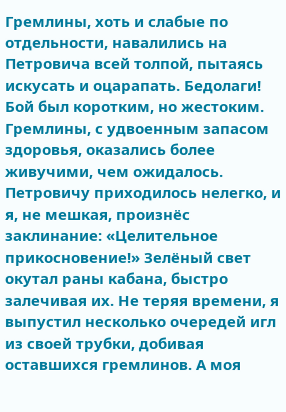Гремлины, хоть и слабые по отдельности, навалились на Петровича всей толпой, пытаясь искусать и оцарапать. Бедолаги!
Бой был коротким, но жестоким. Гремлины, с удвоенным запасом здоровья, оказались более живучими, чем ожидалось. Петровичу приходилось нелегко, и я, не мешкая, произнёс заклинание: «Целительное прикосновение!» Зелёный свет окутал раны кабана, быстро залечивая их. Не теряя времени, я выпустил несколько очередей игл из своей трубки, добивая оставшихся гремлинов. А моя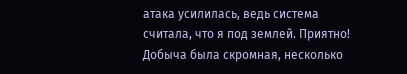атака усилилась, ведь система считала, что я под землей. Приятно!
Добыча была скромная, несколько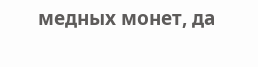медных монет, да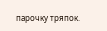парочку тряпок.